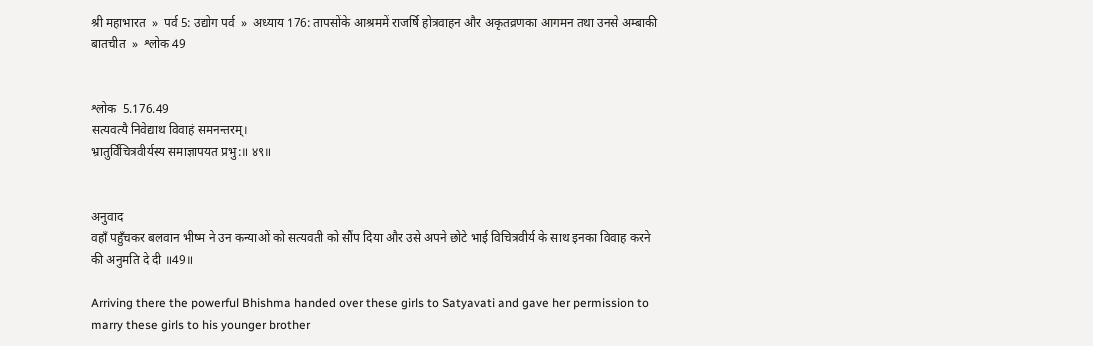श्री महाभारत  »  पर्व 5: उद्योग पर्व  »  अध्याय 176: तापसोंके आश्रममें राजर्षि होत्रवाहन और अकृतव्रणका आगमन तथा उनसे अम्बाकी बातचीत  »  श्लोक 49


श्लोक  5.176.49
सत्यवत्यै निवेद्याथ विवाहं समनन्तरम्।
भ्रातुर्विचित्रवीर्यस्य समाज्ञापयत प्रभु:॥ ४९॥


अनुवाद
वहाँ पहुँचकर बलवान भीष्म ने उन कन्याओं को सत्यवती को सौंप दिया और उसे अपने छोटे भाई विचित्रवीर्य के साथ इनका विवाह करने की अनुमति दे दी ॥49॥

Arriving there the powerful Bhishma handed over these girls to Satyavati and gave her permission to marry these girls to his younger brother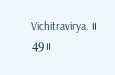Vichitravirya. ॥ 49॥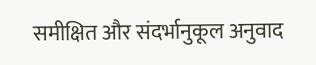समीक्षित और संदर्भानुकूल अनुवाद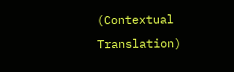(Contextual Translation)